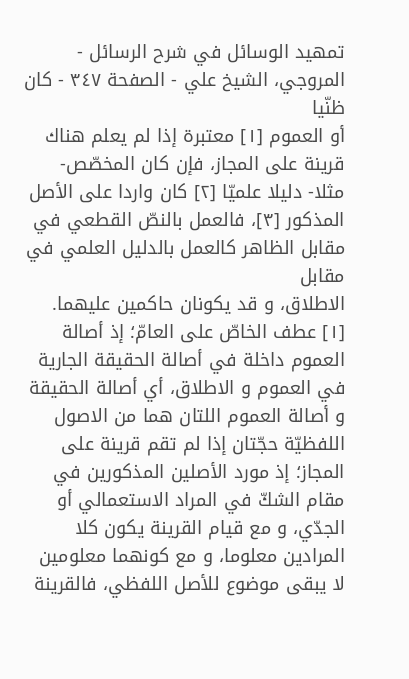تمهيد الوسائل في شرح الرسائل - المروجي، الشيخ علي - الصفحة ٣٤٧ - كان ظنّيا
أو العموم [١] معتبرة إذا لم يعلم هناك قرينة على المجاز، فإن كان المخصّص- مثلا- دليلا علميّا [٢] كان واردا على الأصل المذكور [٣]، فالعمل بالنصّ القطعي في مقابل الظاهر كالعمل بالدليل العلمي في مقابل
الاطلاق، و قد يكونان حاكمين عليهما.
[١] عطف الخاصّ على العامّ؛ إذ أصالة العموم داخلة في أصالة الحقيقة الجارية في العموم و الاطلاق، أي أصالة الحقيقة و أصالة العموم اللتان هما من الاصول اللفظيّة حجّتان إذا لم تقم قرينة على المجاز؛ إذ مورد الأصلين المذكورين في مقام الشكّ في المراد الاستعمالي أو الجدّي، و مع قيام القرينة يكون كلا المرادين معلوما، و مع كونهما معلومين لا يبقى موضوع للأصل اللفظي، فالقرينة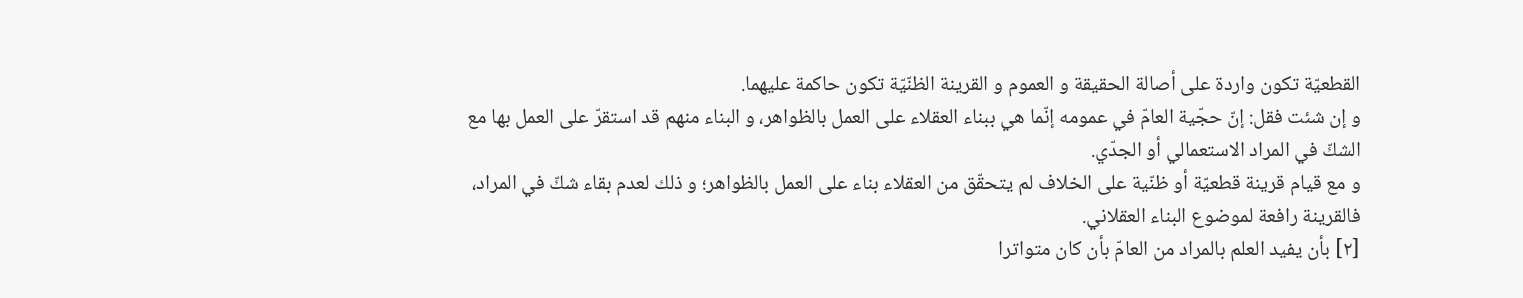القطعيّة تكون واردة على أصالة الحقيقة و العموم و القرينة الظنّيّة تكون حاكمة عليهما.
و إن شئت فقل: إنّ حجّية العامّ في عمومه إنّما هي ببناء العقلاء على العمل بالظواهر، و البناء منهم قد استقرّ على العمل بها مع الشكّ في المراد الاستعمالي أو الجدّي.
و مع قيام قرينة قطعيّة أو ظنّية على الخلاف لم يتحقّق من العقلاء بناء على العمل بالظواهر؛ و ذلك لعدم بقاء شكّ في المراد، فالقرينة رافعة لموضوع البناء العقلاني.
[٢] بأن يفيد العلم بالمراد من العامّ بأن كان متواترا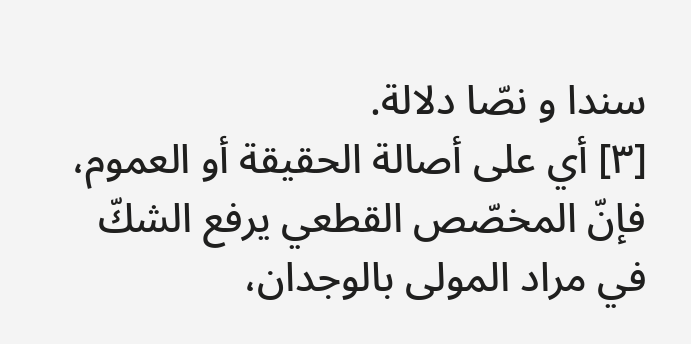سندا و نصّا دلالة.
[٣] أي على أصالة الحقيقة أو العموم، فإنّ المخصّص القطعي يرفع الشكّ في مراد المولى بالوجدان،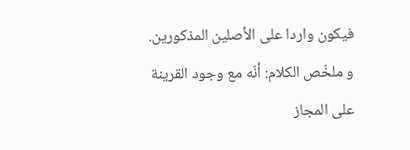فيكون واردا على الأصلين المذكورين.
و ملخّص الكلام: أنّه مع وجود القرينة على المجاز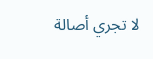لا تجري أصالة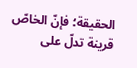الحقيقة؛ فإنّ الخاصّ قرينة تدلّ على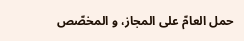حمل العامّ على المجاز، و المخصّص